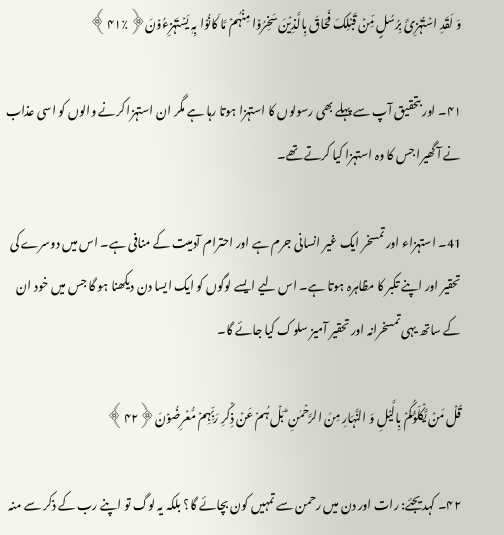وَ لَقَدِ اسۡتُہۡزِئَ بِرُسُلٍ مِّنۡ قَبۡلِکَ فَحَاقَ بِالَّذِیۡنَ سَخِرُوۡا مِنۡہُمۡ مَّا کَانُوۡا بِہٖ یَسۡتَہۡزِءُوۡنَ﴿٪۴۱﴾

۴۱۔ اور بتحقیق آپ سے پہلے بھی رسولوں کا استہزا ہوتا رہا ہے مگر ان استہزا کرنے والوں کو اسی عذاب نے آ گھیرا جس کا وہ استہزا کیا کرتے تھے۔

41۔ استہزاء اور تمسخر ایک غیر انسانی جرم ہے اور احترام آدمیت کے منافی ہے۔ اس میں دوسرے کی تحقیر اور اپنے تکبر کا مظاہرہ ہوتا ہے۔ اس لیے ایسے لوگوں کو ایک ایسا دن دیکھنا ہو گا جس میں خود ان کے ساتھ یہی تمسخرانہ اور تحقیر آمیز سلوک کیا جائے گا۔

قُلۡ مَنۡ یَّکۡلَؤُکُمۡ بِالَّیۡلِ وَ النَّہَارِ مِنَ الرَّحۡمٰنِ ؕ بَلۡ ہُمۡ عَنۡ ذِکۡرِ رَبِّہِمۡ مُّعۡرِضُوۡنَ﴿۴۲﴾

۴۲۔ کہدیجئے: رات اور دن میں رحمن سے تمہیں کون بچائے گا؟ بلکہ یہ لوگ تو اپنے رب کے ذکر سے منہ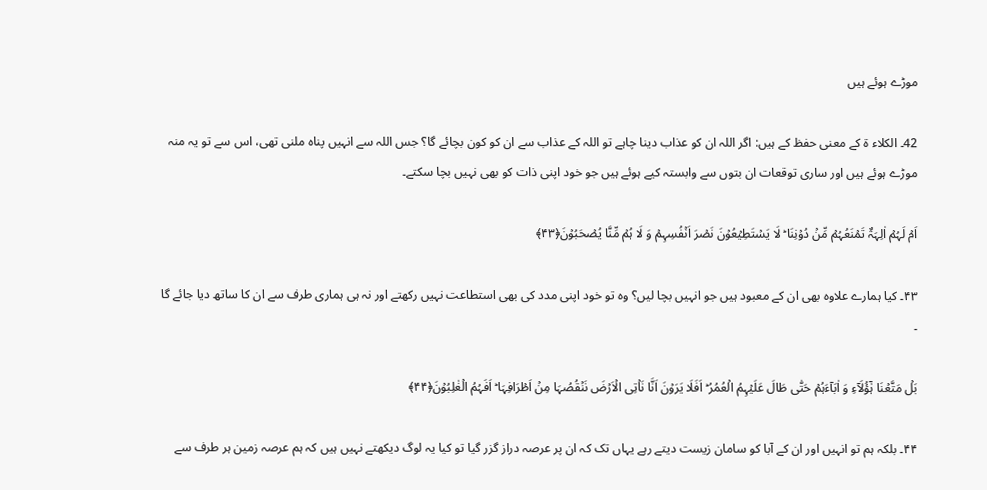موڑے ہوئے ہیں

42۔ الکلاء ۃ کے معنی حفظ کے ہیں: اگر اللہ ان کو عذاب دینا چاہے تو اللہ کے عذاب سے ان کو کون بچائے گا؟ جس اللہ سے انہیں پناہ ملنی تھی، اس سے تو یہ منہ موڑے ہوئے ہیں اور ساری توقعات ان بتوں سے وابستہ کیے ہوئے ہیں جو خود اپنی ذات کو بھی نہیں بچا سکتے۔

اَمۡ لَہُمۡ اٰلِہَۃٌ تَمۡنَعُہُمۡ مِّنۡ دُوۡنِنَا ؕ لَا یَسۡتَطِیۡعُوۡنَ نَصۡرَ اَنۡفُسِہِمۡ وَ لَا ہُمۡ مِّنَّا یُصۡحَبُوۡنَ﴿۴۳﴾

۴۳۔ کیا ہمارے علاوہ بھی ان کے معبود ہیں جو انہیں بچا لیں؟ وہ تو خود اپنی مدد کی بھی استطاعت نہیں رکھتے اور نہ ہی ہماری طرف سے ان کا ساتھ دیا جائے گا ۔

بَلۡ مَتَّعۡنَا ہٰۤؤُلَآءِ وَ اٰبَآءَہُمۡ حَتّٰی طَالَ عَلَیۡہِمُ الۡعُمُرُ ؕ اَفَلَا یَرَوۡنَ اَنَّا نَاۡتِی الۡاَرۡضَ نَنۡقُصُہَا مِنۡ اَطۡرَافِہَا ؕ اَفَہُمُ الۡغٰلِبُوۡنَ﴿۴۴﴾

۴۴۔ بلکہ ہم تو انہیں اور ان کے آبا کو سامان زیست دیتے رہے یہاں تک کہ ان پر عرصہ دراز گزر گیا تو کیا یہ لوگ دیکھتے نہیں ہیں کہ ہم عرصہ زمین ہر طرف سے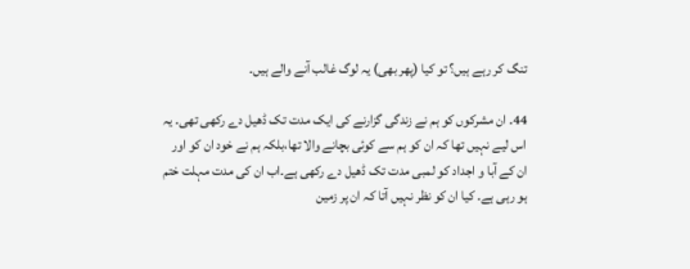تنگ کر رہے ہیں؟ تو کیا (پھر بھی) یہ لوگ غالب آنے والے ہیں۔

44۔ ان مشرکوں کو ہم نے زندگی گزارنے کی ایک مدت تک ڈھیل دے رکھی تھی۔ یہ اس لیے نہیں تھا کہ ان کو ہم سے کوئی بچانے والا تھا،بلکہ ہم نے خود ان کو اور ان کے آبا و اجداد کو لمبی مدت تک ڈھیل دے رکھی ہے۔اب ان کی مدت مہلت ختم ہو رہی ہے۔ کیا ان کو نظر نہیں آتا کہ ان پر زمین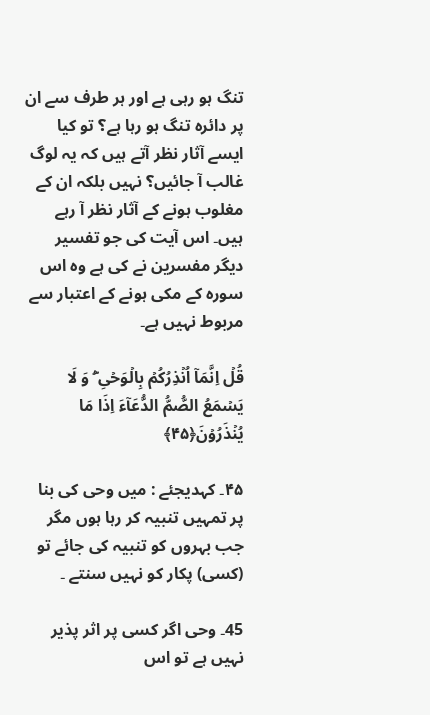تنگ ہو رہی ہے اور ہر طرف سے ان پر دائرہ تنگ ہو رہا ہے؟ تو کیا ایسے آثار نظر آتے ہیں کہ یہ لوگ غالب آ جائیں؟ نہیں بلکہ ان کے مغلوب ہونے کے آثار نظر آ رہے ہیں۔ اس آیت کی جو تفسیر دیگر مفسرین نے کی ہے وہ اس سورہ کے مکی ہونے کے اعتبار سے مربوط نہیں ہے۔

قُلۡ اِنَّمَاۤ اُنۡذِرُکُمۡ بِالۡوَحۡیِ ۫ۖ وَ لَا یَسۡمَعُ الصُّمُّ الدُّعَآءَ اِذَا مَا یُنۡذَرُوۡنَ﴿۴۵﴾

۴۵۔ کہدیجئے : میں وحی کی بنا پر تمہیں تنبیہ کر رہا ہوں مگر جب بہروں کو تنبیہ کی جائے تو (کسی) پکار کو نہیں سنتے ۔

45۔ وحی اگر کسی پر اثر پذیر نہیں ہے تو اس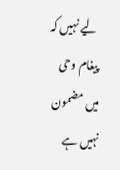لیے نہیں کہ پیغام وحی میں مضمون نہیں ہے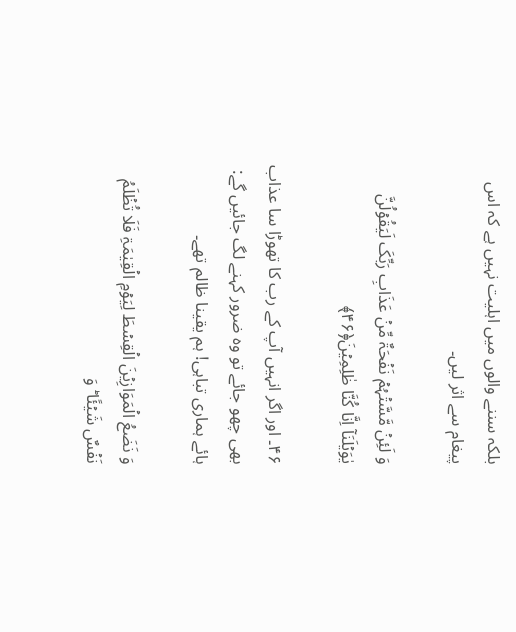بلکہ سننے والوں میں اہلیت نہیں ہے کہ اس پیغام سے اثر لیں۔

وَ لَئِنۡ مَّسَّتۡہُمۡ نَفۡحَۃٌ مِّنۡ عَذَابِ رَبِّکَ لَیَقُوۡلُنَّ یٰوَیۡلَنَاۤ اِنَّا کُنَّا ظٰلِمِیۡنَ﴿۴۶﴾

۴۶۔ اور اگر انہیں آپ کے رب کا تھوڑا سا عذاب بھی چھو جائے تو وہ ضرور کہنے لگ جائیں گے: ہائے ہماری تباہی! ہم یقینا ظالم تھے۔

وَ نَضَعُ الۡمَوَازِیۡنَ الۡقِسۡطَ لِیَوۡمِ الۡقِیٰمَۃِ فَلَا تُظۡلَمُ نَفۡسٌ شَیۡئًا ؕ وَ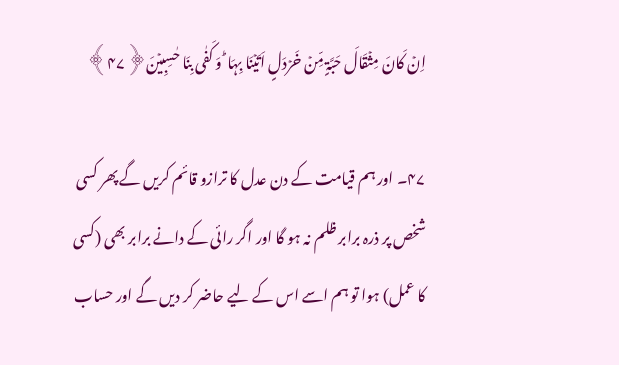اِنۡ کَانَ مِثۡقَالَ حَبَّۃٍ مِّنۡ خَرۡدَلٍ اَتَیۡنَا بِہَا ؕ وَ کَفٰی بِنَا حٰسِبِیۡنَ﴿۴۷﴾

۴۷۔ اور ہم قیامت کے دن عدل کا ترازو قائم کریں گے پھر کسی شخص پر ذرہ برابر ظلم نہ ہو گا اور اگر رائی کے دانے برابر بھی (کسی کا عمل) ہوا تو ہم اسے اس کے لیے حاضر کر دیں گے اور حساب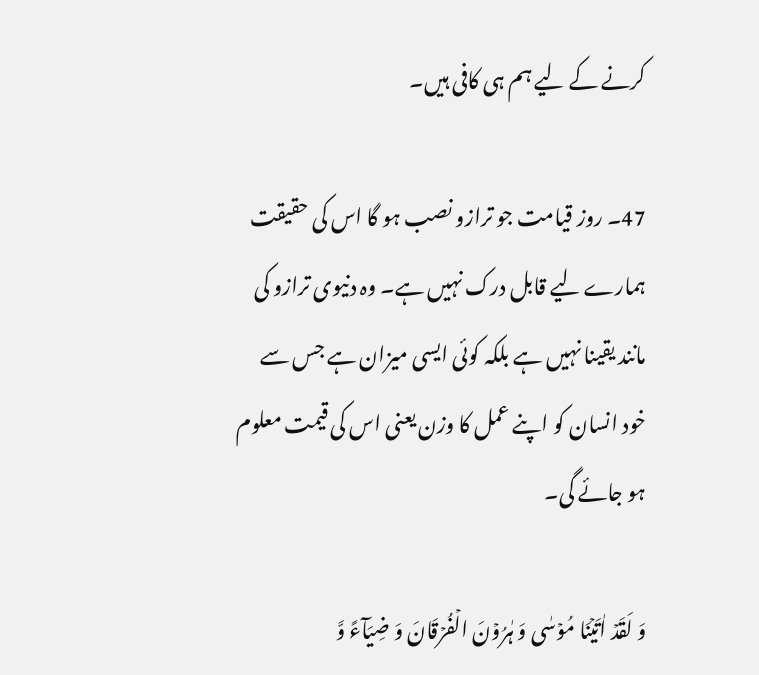کرنے کے لیے ہم ہی کافی ہیں۔

47۔ روز قیامت جو ترازو نصب ہو گا اس کی حقیقت ہمارے لیے قابل درک نہیں ہے۔ وہ دنیوی ترازو کی مانند یقینا نہیں ہے بلکہ کوئی ایسی میزان ہے جس سے خود انسان کو اپنے عمل کا وزن یعنی اس کی قیمت معلوم ہو جائے گی۔

وَ لَقَدۡ اٰتَیۡنَا مُوۡسٰی وَ ہٰرُوۡنَ الۡفُرۡقَانَ وَ ضِیَآءً وَّ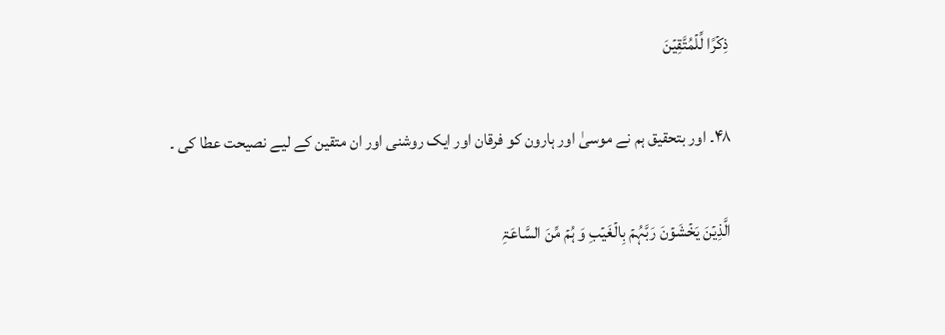ذِکۡرًا لِّلۡمُتَّقِیۡنَ

۴۸۔ اور بتحقیق ہم نے موسیٰ اور ہارون کو فرقان اور ایک روشنی اور ان متقین کے لیے نصیحت عطا کی ۔

الَّذِیۡنَ یَخۡشَوۡنَ رَبَّہُمۡ بِالۡغَیۡبِ وَ ہُمۡ مِّنَ السَّاعَۃِ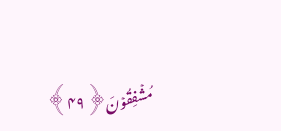مُشۡفِقُوۡنَ﴿۴۹﴾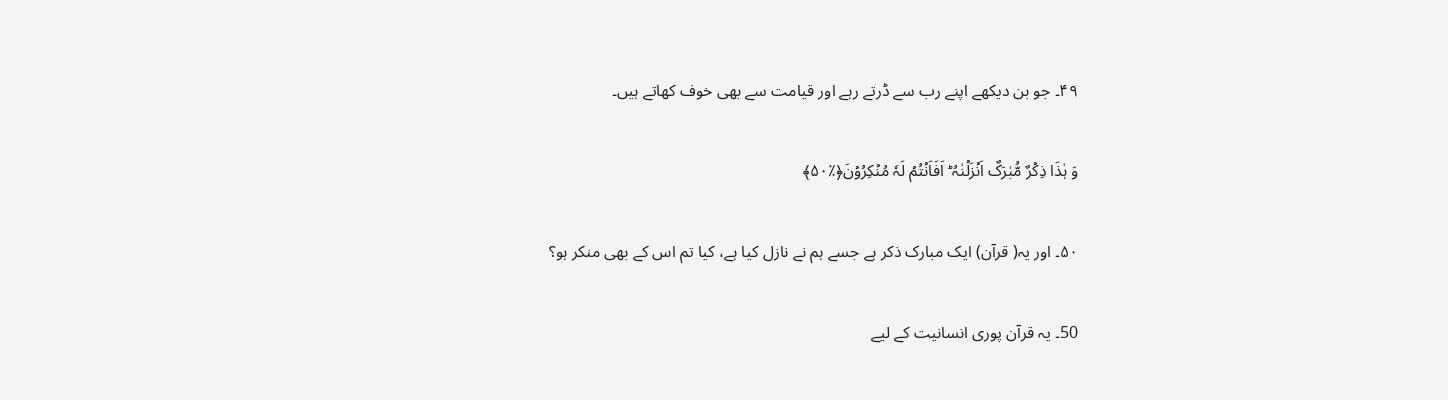۴۹۔ جو بن دیکھے اپنے رب سے ڈرتے رہے اور قیامت سے بھی خوف کھاتے ہیں۔

وَ ہٰذَا ذِکۡرٌ مُّبٰرَکٌ اَنۡزَلۡنٰہُ ؕ اَفَاَنۡتُمۡ لَہٗ مُنۡکِرُوۡنَ﴿٪۵۰﴾

۵۰۔ اور یہ( قرآن) ایک مبارک ذکر ہے جسے ہم نے نازل کیا ہے، کیا تم اس کے بھی منکر ہو؟

50۔ یہ قرآن پوری انسانیت کے لیے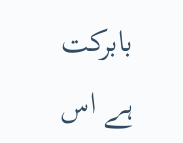بابرکت ہے اس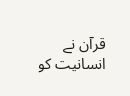قرآن نے انسانیت کو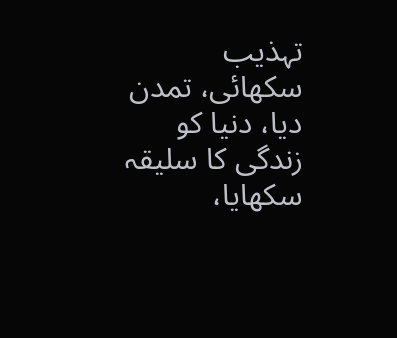تہذیب سکھائی، تمدن دیا، دنیا کو زندگی کا سلیقہ سکھایا،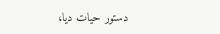دستور حیات دیا،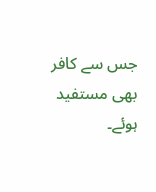جس سے کافر بھی مستفید ہوئے۔